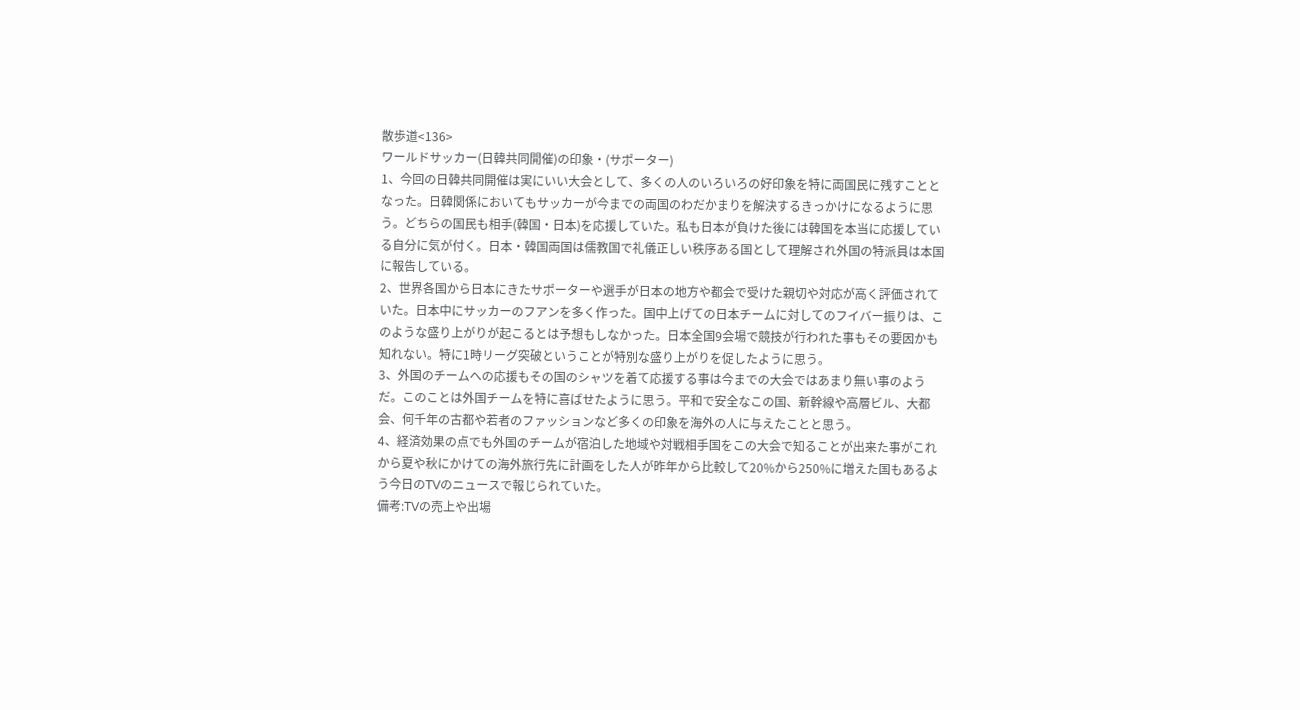散歩道<136>
ワールドサッカー(日韓共同開催)の印象・(サポーター)
1、今回の日韓共同開催は実にいい大会として、多くの人のいろいろの好印象を特に両国民に残すこととなった。日韓関係においてもサッカーが今までの両国のわだかまりを解決するきっかけになるように思う。どちらの国民も相手(韓国・日本)を応援していた。私も日本が負けた後には韓国を本当に応援している自分に気が付く。日本・韓国両国は儒教国で礼儀正しい秩序ある国として理解され外国の特派員は本国に報告している。
2、世界各国から日本にきたサポーターや選手が日本の地方や都会で受けた親切や対応が高く評価されていた。日本中にサッカーのフアンを多く作った。国中上げての日本チームに対してのフイバー振りは、このような盛り上がりが起こるとは予想もしなかった。日本全国9会場で競技が行われた事もその要因かも知れない。特に1時リーグ突破ということが特別な盛り上がりを促したように思う。
3、外国のチームへの応援もその国のシャツを着て応援する事は今までの大会ではあまり無い事のようだ。このことは外国チームを特に喜ばせたように思う。平和で安全なこの国、新幹線や高層ビル、大都会、何千年の古都や若者のファッションなど多くの印象を海外の人に与えたことと思う。
4、経済効果の点でも外国のチームが宿泊した地域や対戦相手国をこの大会で知ることが出来た事がこれから夏や秋にかけての海外旅行先に計画をした人が昨年から比較して20%から250%に増えた国もあるよう今日のTVのニュースで報じられていた。
備考:TVの売上や出場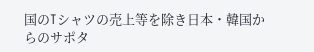国のTシャツの売上等を除き日本・韓国からのサポタ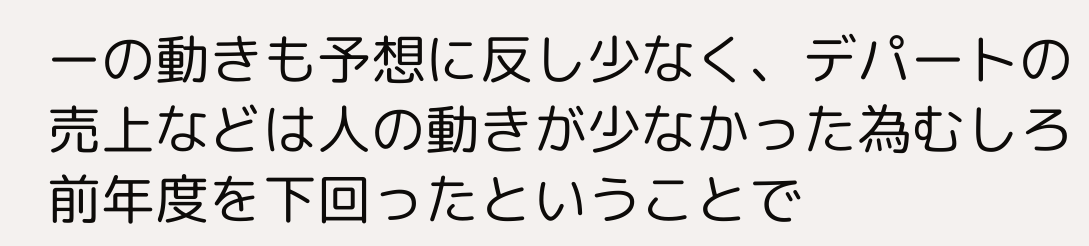ーの動きも予想に反し少なく、デパートの売上などは人の動きが少なかった為むしろ前年度を下回ったということで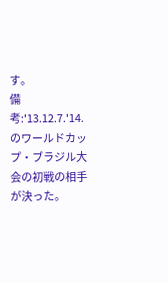す。
備考:'13.12.7.'14.のワールドカップ・ブラジル大会の初戦の相手が決った。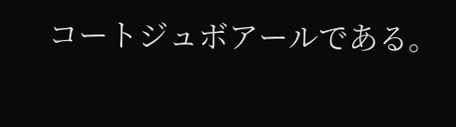コートジュボアールである。